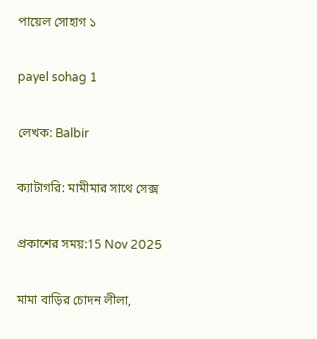পায়েল সোহাগ ১

payel sohag 1

লেখক: Balbir

ক্যাটাগরি: মামীমার সাথে সেক্স

প্রকাশের সময়:15 Nov 2025

মামা বাড়ির চোদন লীলা,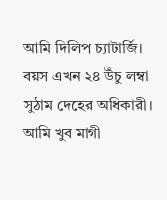আমি দিলিপ চ্যাটার্জি। বয়স এখন ২৪ উঁচু লম্বা সুঠাম দেহের অধিকারী। আমি খুব মাগী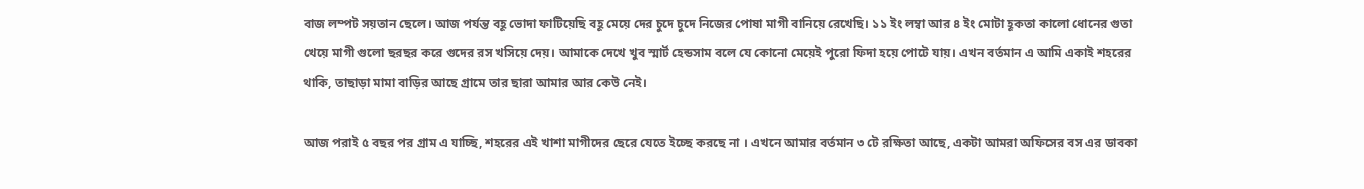বাজ লম্পট সয়তান ছেলে। আজ পর্যন্ত বহূ ভোদা ফাটিয়েছি বহূ মেয়ে দের চুদে চুদে নিজের পোষা মাগী বানিয়ে রেখেছি। ১১ ইং লম্বা আর ৪ ইং মোটা হূকতা কালো ধোনের গুতা খেয়ে মাগী গুলো ছরছর করে গুদের রস খসিয়ে দেয়। আমাকে দেখে খুব স্মার্ট হেন্ডসাম বলে যে কোনো মেয়েই পুরো ফিদা হয়ে পোটে যায়। এখন বর্তমান এ আমি একাই শহরের থাকি, তাছাড়া মামা বাড়ির আছে গ্রামে তার ছারা আমার আর কেউ নেই।

আজ পরাই ৫ বছর পর গ্রাম এ যাচ্ছি, শহরের এই খাশা মাগীদের ছেরে যেতে ইচ্ছে করছে না । এখনে আমার বর্তমান ৩ টে রক্ষিতা আছে, একটা আমরা অফিসের বস এর ডাবকা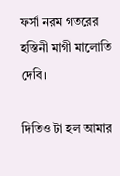ফর্সা নরম গতরের হস্তিনী মাগী মালোতি দেবি।

দিতিও টা হল আমার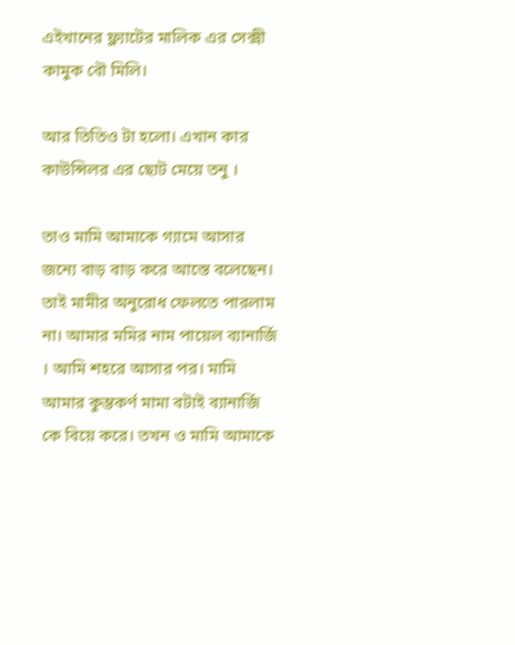এইখানের ফ্ল্যাটের মালিক এর সেক্সী কামুক বৌ মিলি।

আর তিতিও টা হলো। এখান কার কাউন্সিলর এর ছোট মেয়ে তনু ।

তাও মামি আমাকে গ্যামে আসার জন্যে বাড় বাড় করে আস্তে বলেছেন। তাই মামীর অনুরোধ ফেলতে পারলাম না। আমার মমির নাম পায়েল ব্যানার্জি । আমি শহরে আসার পর। মামি আমার কুম্ভকর্ণ মামা বটাই ব্যানার্জি কে বিয়ে করে। তখন ও মামি আমাকে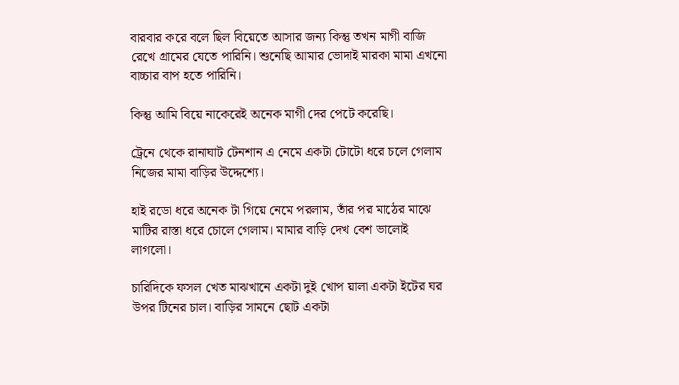বারবার করে বলে ছিল বিয়েতে আসার জন্য কিন্তু তখন মাগী বাজি রেখে গ্রামের যেতে পারিনি। শুনেছি আমার ভোদাই মারকা মামা এখনো বাচ্চার বাপ হতে পারিনি।

কিন্তু আমি বিয়ে নাকেরেই অনেক মাগী দের পেটে করেছি।

ট্রেনে থেকে রানাঘাট টেনশান এ নেমে একটা টোটো ধরে চলে গেলাম নিজের মামা বাড়ির উদ্দেশ্যে।

হাই রডো ধরে অনেক টা গিয়ে নেমে পরলাম, তাঁর পর মাঠের মাঝে মাটির রাস্তা ধরে চোলে গেলাম। মামার বাড়ি দেখ বেশ ভালোই লাগলো।

চারিদিকে ফসল খেত মাঝখানে একটা দুই খোপ য়ালা একটা ইটের ঘর উপর টিনের চাল। বাড়ির সামনে ছোট একটা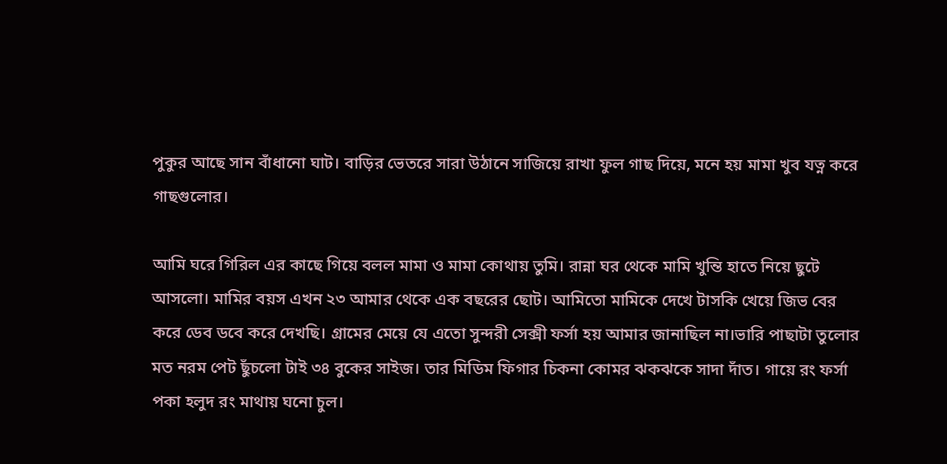পুকুর আছে সান বাঁধানো ঘাট। বাড়ির ভেতরে সারা উঠানে সাজিয়ে রাখা ফুল গাছ দিয়ে, মনে হয় মামা খুব যত্ন করে গাছগুলোর।

আমি ঘরে গিরিল এর কাছে গিয়ে বলল মামা ও মামা কোথায় তুমি। রান্না ঘর থেকে মামি খুন্তি হাতে নিয়ে ছুটে আসলো। মামির বয়স এখন ২৩ আমার থেকে এক বছরের ছোট। আমিতো মামিকে দেখে টাসকি খেয়ে জিভ বের করে ডেব ডবে করে দেখছি। গ্রামের মেয়ে যে এতো সুন্দরী সেক্সী ফর্সা হয় আমার জানাছিল না।ভারি পাছাটা তুলোর মত নরম পেট ছুঁচলো টাই ৩৪ বুকের সাইজ। তার মিডিম ফিগার চিকনা কোমর ঝকঝকে সাদা দাঁত। গায়ে রং ফর্সা পকা হলুদ রং মাথায় ঘনো চুল।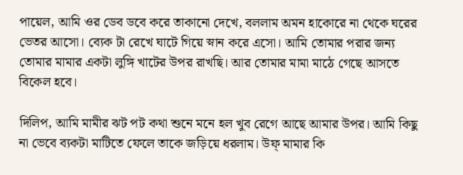পায়েল, আমি ওর ডেব ডবে করে তাকানো দেখে, বললাম অমন হাকোরে না থেকে ঘরের ভেতর আসো। ব্যেক টা রেখে ঘাটে গিয়ে স্নান করে এসো। আমি তোমার পরার জন্য তোমার মামার একটা লুঙ্গি খাটের উপর রাখছি। আর তোমার মামা মাঠে গেছে আসতে বিকেল হবে।

দিলিপ, আমি মামীর ঝট পট কথা শুনে মনে হল খুব রেগে আছে আমার উপর। আমি কিছু না ভেবে ব্যকটা মাটিতে ফেলে তাকে জড়িয়ে ধরলাম। উফ্ মামার কি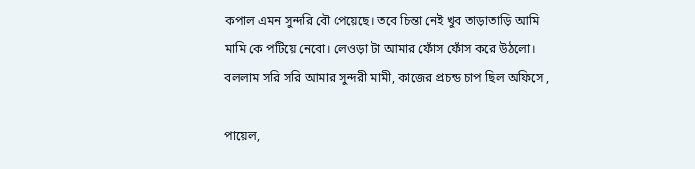কপাল এমন সুন্দরি বৌ পেয়েছে। তবে চিন্তা নেই খুব তাড়াতাড়ি আমি মামি কে পটিয়ে নেবো। লেওড়া টা আমার ফোঁস ফোঁস করে উঠলো। বললাম সরি সরি আমার সুন্দরী মামী, কাজের প্রচন্ড চাপ ছিল অফিসে ,

পায়েল,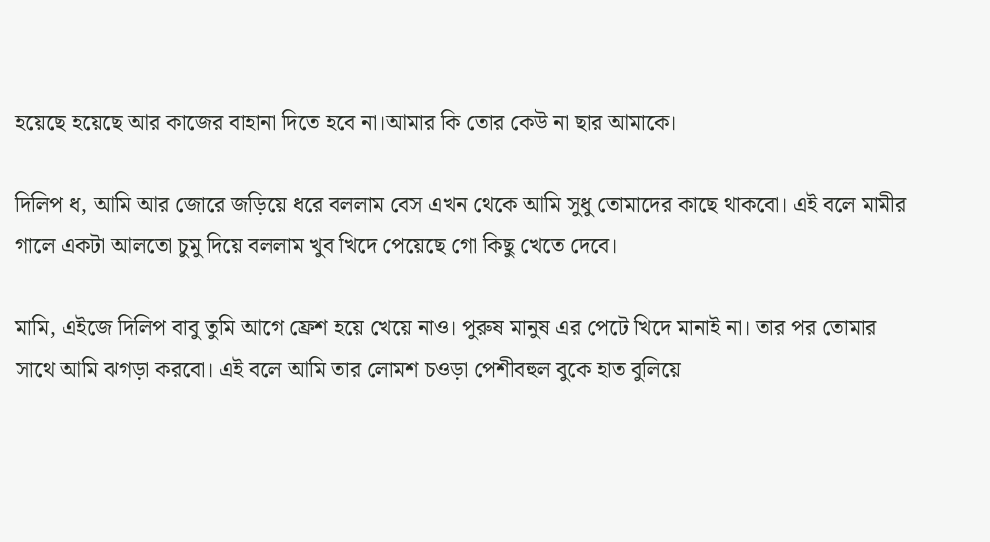হয়েছে হয়েছে আর কাজের বাহানা দিতে হবে না।আমার কি তোর কেউ না ছার আমাকে।

দিলিপ ধ, আমি আর জোরে জড়িয়ে ধরে বললাম বেস এখন থেকে আমি সুধু তোমাদের কাছে থাকবো। এই বলে মামীর গালে একটা আলতো চুমু দিয়ে বললাম খুব খিদে পেয়েছে গো কিছু খেতে দেবে।

মামি, এইজে দিলিপ বাবু তুমি আগে ফ্রেশ হয়ে খেয়ে নাও। পুরুষ মানুষ এর পেটে খিদে মানাই না। তার পর তোমার সাথে আমি ঝগড়া করবো। এই বলে আমি তার লোমশ চওড়া পেশীবহুল বুকে হাত বুলিয়ে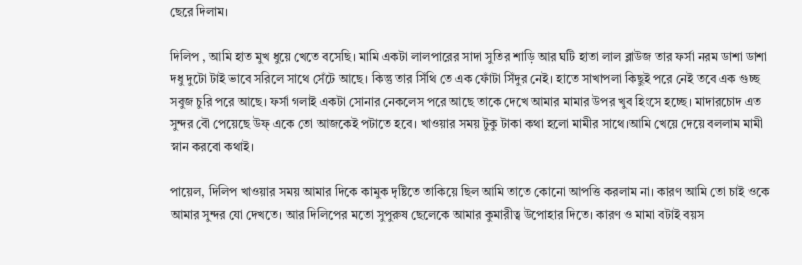ছেরে দিলাম।

দিলিপ , আমি হাত মুখ ধুয়ে খেতে বসেছি। মামি একটা লালপারের সাদা সুতির শাড়ি আর ঘটি হাতা লাল ব্লাউজ তার ফর্সা নরম ডাশা ডাশা দধু দুটো টাই ভাবে সরিলে সাথে সেঁটে আছে। কিন্তু তার সিঁথি তে এক ফোঁটা সিঁদুর নেই। হাতে সাখাপলা কিছুই পরে নেই তবে এক গুচ্ছ সবুজ চুরি পরে আছে। ফর্সা গলাই একটা সোনার নেকলেস পরে আছে তাকে দেখে আমার মামার উপর খুব হিংসে হচ্ছে। মাদারচোদ এত সুন্দর বৌ পেয়েছে উফ্ একে তো আজকেই পটাতে হবে। খাওয়ার সময় টুকু টাকা কথা হলো মামীর সাথে।আমি খেয়ে দেয়ে বললাম মামী স্নান করবো কথাই।

পায়েল, দিলিপ খাওয়ার সময় আমার দিকে কামুক দৃষ্টিতে তাকিয়ে ছিল আমি তাতে কোনো আপত্তি করলাম না। কারণ আমি তো চাই ওকে আমার সুন্দর যো দেখতে। আর দিলিপের মতো সুপুরুষ ছেলেকে আমার কুমারীত্ব উপোহার দিতে। কারণ ও মামা বটাই বয়স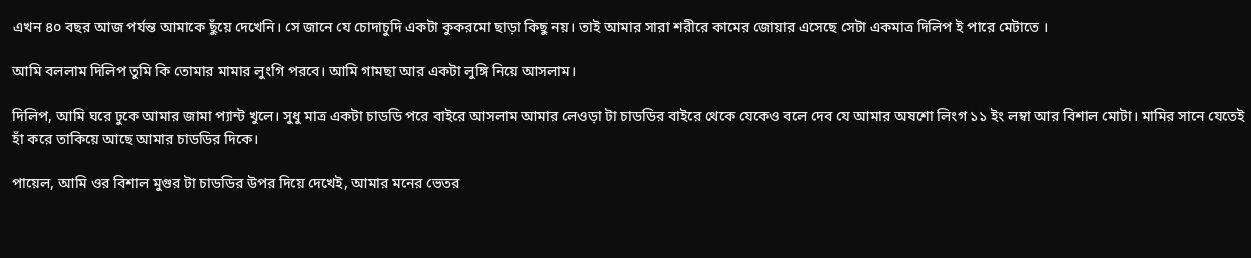এখন ৪০ বছর আজ পর্যন্ত আমাকে ছুঁয়ে দেখেনি। সে জানে যে চোদাচুদি একটা কুকরমো ছাড়া কিছু নয়। তাই আমার সারা শরীরে কামের জোয়ার এসেছে সেটা একমাত্র দিলিপ ই পারে মেটাতে ।

আমি বললাম দিলিপ তুমি কি তোমার মামার লুংগি পরবে। আমি গামছা আর একটা লুঙ্গি নিয়ে আসলাম।

দিলিপ, আমি ঘরে ঢুকে আমার জামা প্যান্ট খুলে। সুধু মাত্র একটা চাডডি পরে বাইরে আসলাম আমার লেওড়া টা চাডডির বাইরে থেকে যেকেও বলে দেব যে আমার অষশো লিংগ ১১ ইং লম্বা আর বিশাল মোটা। মামির সানে যেতেই হাঁ করে তাকিয়ে আছে আমার চাডডির দিকে।

পায়েল, আমি ওর বিশাল মুগুর টা চাডডির উপর দিয়ে দেখেই, আমার মনের ভেতর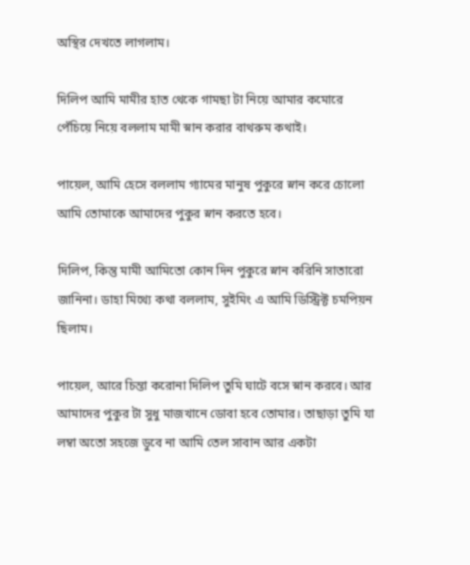অস্থির দেখতে লাগলাম।

দিলিপ আমি মামীর হাত থেকে গামছা টা নিয়ে আমার কমোরে পেঁচিয়ে নিয়ে বললাম মামী স্নান করার বাথরুম কথাই।

পায়েল, আমি হেসে বললাম গ্যামের মানুষ পুকুরে স্নান করে চোলো আমি তোমাকে আমাদের পুকুর স্নান করতে হবে।

দিলিপ, কিন্তু মামী আমিতো কোন দিন পুকুরে স্নান করিনি সাতারো জানিনা। ডাহা মিথ্যে কথা বললাম, সুইমিং এ আমি ডিস্ট্রিক্ট চমপিয়ন ছিলাম।

পায়েল, আরে চিন্তা করোনা দিলিপ তুমি ঘাটে বসে স্নান করবে। আর আমাদের পুকুর টা সুধু মাজখানে ডোবা হবে তোমার। তাছাড়া তুমি যা লম্বা অতো সহজে ডুবে না আমি তেল সাবান আর একটা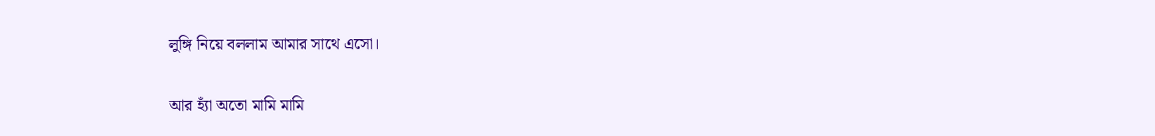লুঙ্গি নিয়ে বললাম আমার সাথে এসো।

আর হ্যাঁ অতো মামি মামি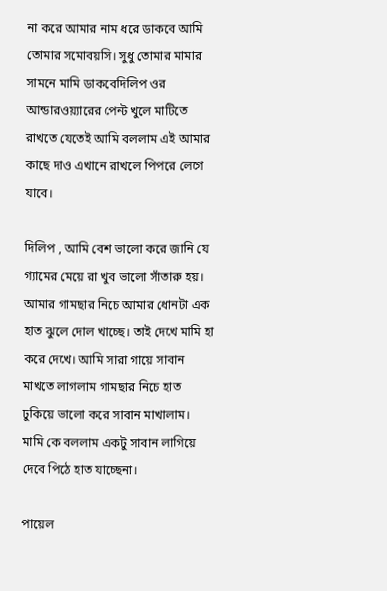না করে আমার নাম ধরে ডাকবে আমি তোমার সমোবয়সি। সুধু তোমার মামার সামনে মামি ডাকবেদিলিপ ওর আন্ডারওয়্যারের পেন্ট খুলে মাটিতে রাখতে যেতেই আমি বললাম এই আমার কাছে দাও এখানে রাখলে পিপরে লেগে যাবে।

দিলিপ , আমি বেশ ভালো করে জানি যে গ্যামের মেয়ে রা খুব ভালো সাঁতারু হয়। আমার গামছার নিচে আমার ধোনটা এক হাত ঝুলে দোল খাচ্ছে। তাই দেখে মামি হা করে দেখে। আমি সারা গায়ে সাবান মাখতে লাগলাম গামছার নিচে হাত ঢুকিয়ে ভালো করে সাবান মাখালাম। মামি কে বললাম একটু সাবান লাগিয়ে দেবে পিঠে হাত যাচ্ছেনা।

পায়েল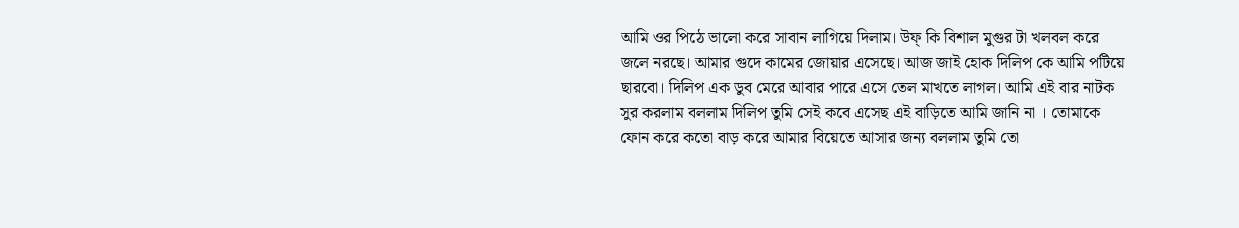আমি ওর পিঠে ভালো করে সাবান লাগিয়ে দিলাম। উফ্ কি বিশাল মুগুর টা খলবল করে জলে নরছে। আমার গুদে কামের জোয়ার এসেছে। আজ জাই হোক দিলিপ কে আমি পটিয়ে ছারবো। দিলিপ এক ডুব মেরে আবার পারে এসে তেল মাখতে লাগল। আমি এই বার নাটক সুর করলাম বললাম দিলিপ তুমি সেই কবে এসেছ এই বাড়িতে আমি জানি না । তোমাকে ফোন করে কতো বাড় করে আমার বিয়েতে আসার জন্য বললাম তুমি তো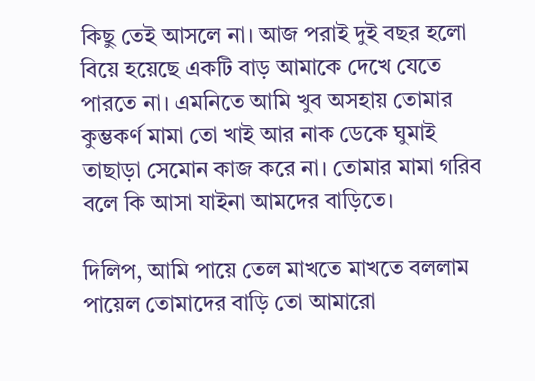কিছু তেই আসলে না। আজ পরাই দুই বছর হলো বিয়ে হয়েছে একটি বাড় আমাকে দেখে যেতে পারতে না। এমনিতে আমি খুব অসহায় তোমার কুম্ভকর্ণ মামা তো খাই আর নাক ডেকে ঘুমাই তাছাড়া সেমোন কাজ করে না। তোমার মামা গরিব বলে কি আসা যাইনা আমদের বাড়িতে।

দিলিপ, আমি পায়ে তেল মাখতে মাখতে বললাম পায়েল তোমাদের বাড়ি তো আমারো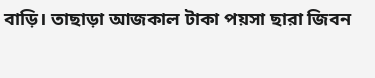বাড়ি। তাছাড়া আজকাল টাকা পয়সা ছারা জিবন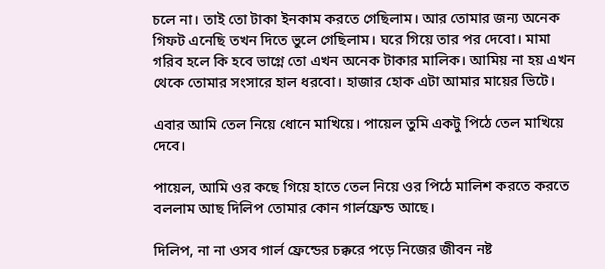চলে না। তাই তো টাকা ইনকাম করতে গেছিলাম। আর তোমার জন্য অনেক গিফট এনেছি তখন দিতে ভুলে গেছিলাম। ঘরে গিয়ে তার পর দেবো। মামা গরিব হলে কি হবে ভাগ্নে তো এখন অনেক টাকার মালিক। আমিয় না হয় এখন থেকে তোমার সংসারে হাল ধরবো। হাজার হোক এটা আমার মায়ের ভিটে।

এবার আমি তেল নিয়ে ধোনে মাখিয়ে। পায়েল তুমি একটু পিঠে তেল মাখিয়ে দেবে।

পায়েল, আমি ওর কছে গিয়ে হাতে তেল নিয়ে ওর পিঠে মালিশ করতে করতে বললাম আছ দিলিপ তোমার কোন গার্লফ্রেন্ড আছে।

দিলিপ, না না ওসব গার্ল ফ্রেন্ডের চক্করে পড়ে নিজের জীবন নষ্ট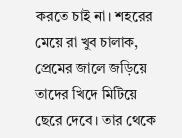করতে চাই না। শহরের মেয়ে রা খুব চালাক, প্রেমের জালে জড়িয়ে তাদের খিদে মিটিয়ে ছেরে দেবে। তার থেকে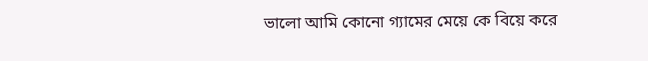ভালো আমি কোনো গ্যামের মেয়ে কে বিয়ে করে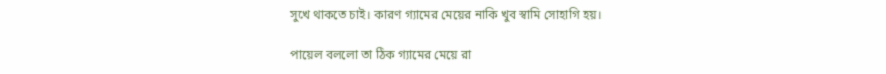সুখে থাকতে চাই। কারণ গ্যামের মেয়ের নাকি খুব স্বামি সোহাগি হয়।

পায়েল বললো তা ঠিক গ্যামের মেয়ে রা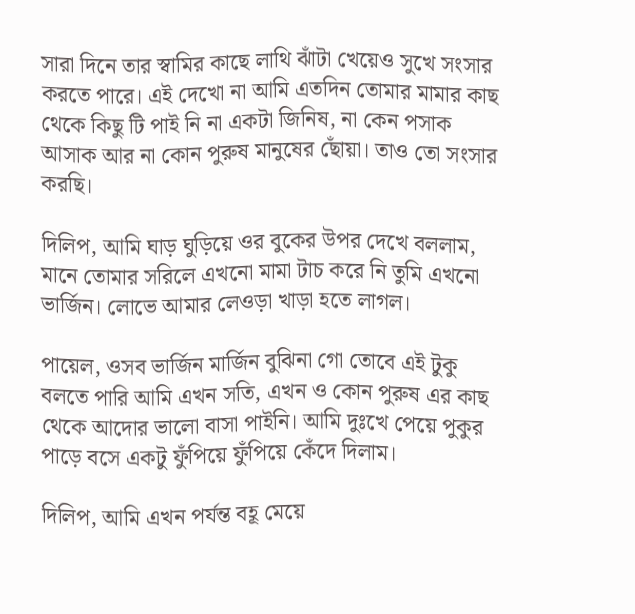সারা দিনে তার স্বামির কাছে লাথি ঝাঁটা খেয়েও সুখে সংসার করতে পারে। এই দেখো না আমি এতদিন তোমার মামার কাছ থেকে কিছু টি পাই নি না একটা জিনিষ, না কেন পসাক আসাক আর না কোন পুরুষ মানুষের ছোঁয়া। তাও তো সংসার করছি।

দিলিপ, আমি ঘাড় ঘুড়িয়ে ওর বুকের উপর দেখে বললাম, মানে তোমার সরিলে এখনো মামা টাচ করে নি তুমি এখনো ভার্জিন। লোভে আমার লেওড়া খাড়া হতে লাগল।

পায়েল, ওসব ভার্জিন মার্জিন বুঝিনা গো তোবে এই টুকু বলতে পারি আমি এখন সতি, এখন ও কোন পুরুষ এর কাছ থেকে আদোর ভালো বাসা পাইনি। আমি দুঃখে পেয়ে পুকুর পাড়ে বসে একটু ফুঁপিয়ে ফুঁপিয়ে কেঁদে দিলাম।

দিলিপ, আমি এখন পর্যন্ত বহূ মেয়ে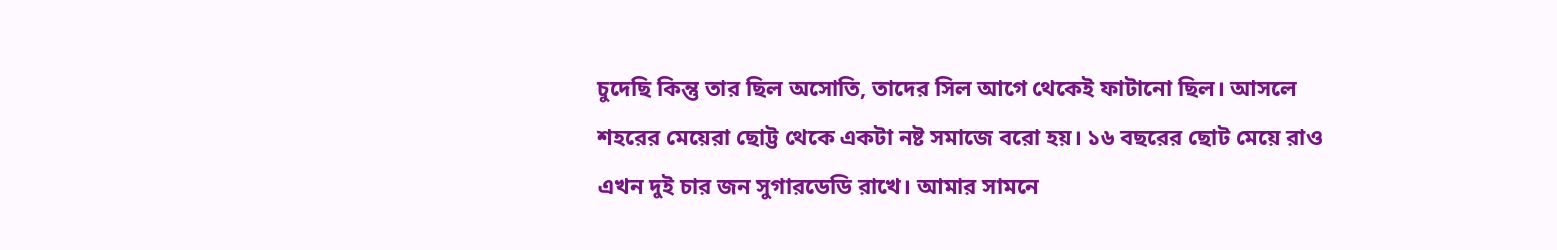চুদেছি কিন্তু তার ছিল অসোতি, তাদের সিল আগে থেকেই ফাটানো ছিল। আসলে শহরের মেয়েরা ছোট্ট থেকে একটা নষ্ট সমাজে বরো হয়। ১৬ বছরের ছোট মেয়ে রাও এখন দুই চার জন সুগারডেডি রাখে। আমার সামনে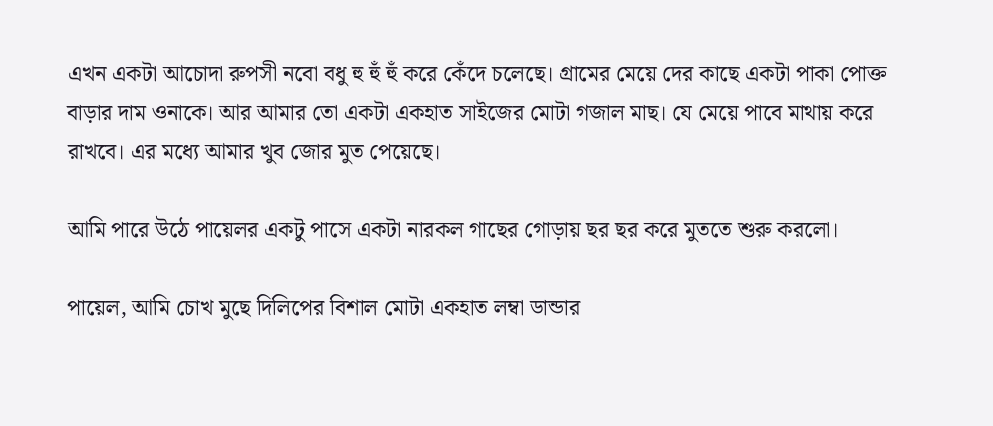এখন একটা আচোদা রুপসী নবো বধু হু হুঁ হুঁ করে কেঁদে চলেছে। গ্রামের মেয়ে দের কাছে একটা পাকা পোক্ত বাড়ার দাম ওনাকে। আর আমার তো একটা একহাত সাইজের মোটা গজাল মাছ। যে মেয়ে পাবে মাথায় করে রাখবে। এর মধ্যে আমার খুব জোর মুত পেয়েছে।

আমি পারে উঠে পায়েলর একটু পাসে একটা নারকল গাছের গোড়ায় ছর ছর করে মুততে শুরু করলো।

পায়েল, আমি চোখ মুছে দিলিপের বিশাল মোটা একহাত লম্বা ডান্ডার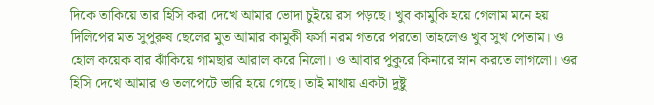দিকে তাকিয়ে তার হিসি করা দেখে আমার ভোদা চুইয়ে রস পড়ছে। খুব কামুকি হয়ে গেলাম মনে হয় দিলিপের মত সুপুরুষ ছেলের মুত আমার কামুকী ফর্সা নরম গতরে পরতো তাহলেও খুব সুখ পেতাম। ও হোল কয়েক বার ঝাঁকিয়ে গামছার আরাল করে নিলো। ও আবার পুকুরে কিনারে স্নান করতে লাগলো। ওর হিসি দেখে আমার ও তলপেটে ভারি হয়ে গেছে। তাই মাথায় একটা দুষ্টু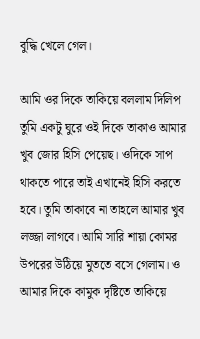বুদ্ধি খেলে গেল।

আমি ওর দিকে তাকিয়ে বললাম দিলিপ তুমি একটু ঘুরে ওই দিকে তাকাও আমার খুব জোর হিসি পেয়েছ। ওদিকে সাপ থাকতে পারে তাই এখানেই হিসি করতে হবে। তুমি তাকাবে না তাহলে আমার খুব লজ্জা লাগবে। আমি সারি শায়া কোমর উপরের উঠিয়ে মুততে বসে গেলাম। ও আমার দিকে কামুক দৃষ্টিতে তাকিয়ে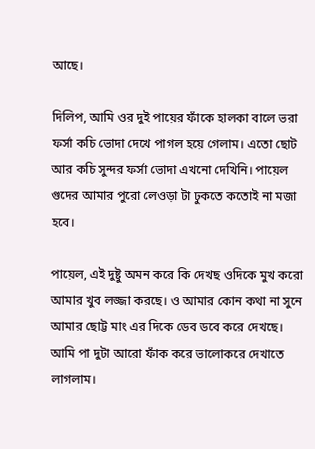আছে।

দিলিপ, আমি ওর দুই পায়ের ফাঁকে হালকা বালে ভরা ফর্সা কচি ভোদা দেখে পাগল হয়ে গেলাম। এতো ছোট আর কচি সুন্দর ফর্সা ভোদা এখনো দেখিনি। পায়েল গুদের আমার পুরো লেওড়া টা ঢুকতে কতোই না মজা হবে।

পায়েল, এই দুষ্টু অমন করে কি দেখছ ওদিকে মুখ করো আমার খুব লজ্জা করছে। ও আমার কোন কথা না সুনে আমার ছোট্ট মাং এর দিকে ডেব ডবে করে দেখছে। আমি পা দুটা আরো ফাঁক করে ভালোকরে দেখাতে লাগলাম।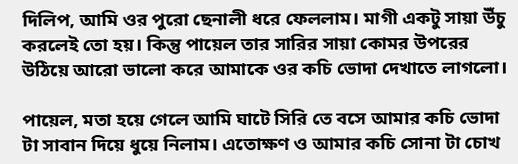দিলিপ, আমি ওর পুরো ছেনালী ধরে ফেললাম। মাগী একটু সায়া উঁচু করলেই তো হয়। কিন্তু পায়েল তার সারির সায়া কোমর উপরের উঠিয়ে আরো ভালো করে আমাকে ওর কচি ভোদা দেখাতে লাগলো।

পায়েল, মতা হয়ে গেলে আমি ঘাটে সিরি তে বসে আমার কচি ভোদা টা সাবান দিয়ে ধুয়ে নিলাম। এতোক্ষণ ও আমার কচি সোনা টা চোখ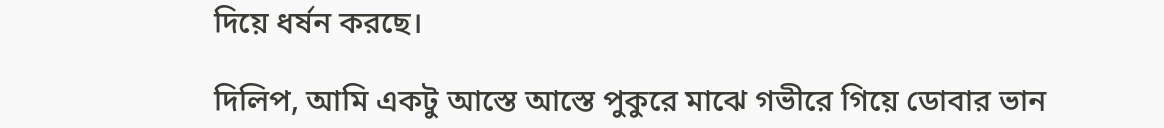দিয়ে ধর্ষন করছে।

দিলিপ, আমি একটু আস্তে আস্তে পুকুরে মাঝে গভীরে গিয়ে ডোবার ভান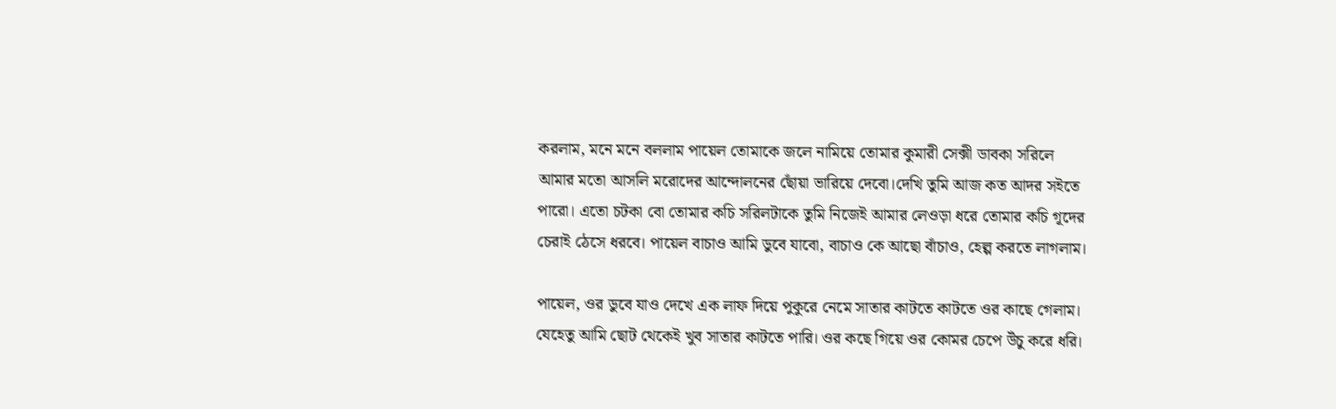করলাম, মনে মনে বললাম পায়েল তোমাকে জলে নামিয়ে তোমার কুমারী সেক্সী ডাবকা সরিলে আমার মতো আসলি মরোদের আন্দোলনের ছোঁয়া ভারিয়ে দেবো।দেখি তুমি আজ কত আদর সইতে পারো। এতো চটকা বো তোমার কচি সরিলটাকে তুমি নিজেই আমার লেওড়া ধরে তোমার কচি গূদের চেরাই ঠেসে ধরবে। পায়েল বাচাও আমি ডুবে যাবো, বাচাও কে আছো বাঁচাও, হেল্প করতে লাগলাম।

পায়েল, ওর ডুবে যাও দেখে এক লাফ দিয়ে পুকুরে নেমে সাতার কাটতে কাটতে ওর কাছে গেলাম। যেহেতু আমি ছোট থেকেই খুব সাতার কাটতে পারি। ওর কছে গিয়ে ওর কোমর চেপে উঁচু করে ধরি।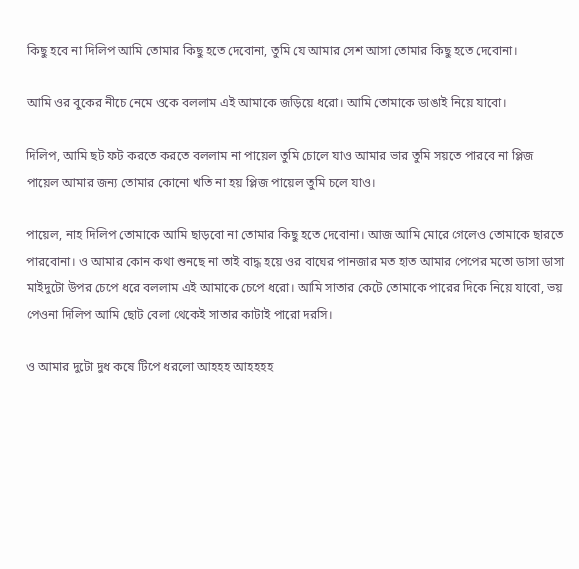কিছু হবে না দিলিপ আমি তোমার কিছু হতে দেবোনা, তুমি যে আমার সেশ আসা তোমার কিছু হতে দেবোনা।

আমি ওর বুকের নীচে নেমে ওকে বললাম এই আমাকে জড়িয়ে ধরো। আমি তোমাকে ডাঙাই নিয়ে যাবো।

দিলিপ, আমি ছট ফট করতে করতে বললাম না পায়েল তুমি চোলে যাও আমার ভার তুমি সয়তে পারবে না প্লিজ পায়েল আমার জন্য তোমার কোনো খতি না হয় প্লিজ পায়েল তুমি চলে যাও।

পায়েল, নাহ দিলিপ তোমাকে আমি ছাড়বো না তোমার কিছু হতে দেবোনা। আজ আমি মোরে গেলেও তোমাকে ছারতে পারবোনা। ও আমার কোন কথা শুনছে না তাই বাদ্ধ হয়ে ওর বাঘের পানজার মত হাত আমার পেপের মতো ডাসা ডাসা মাইদুটো উপর চেপে ধরে বললাম এই আমাকে চেপে ধরো। আমি সাতার কেটে তোমাকে পারের দিকে নিয়ে যাবো, ভয় পেওনা দিলিপ আমি ছোট বেলা থেকেই সাতার কাটাই পারো দরসি।

ও আমার দুটো দুধ কষে টিপে ধরলো আহহহ আহহহহ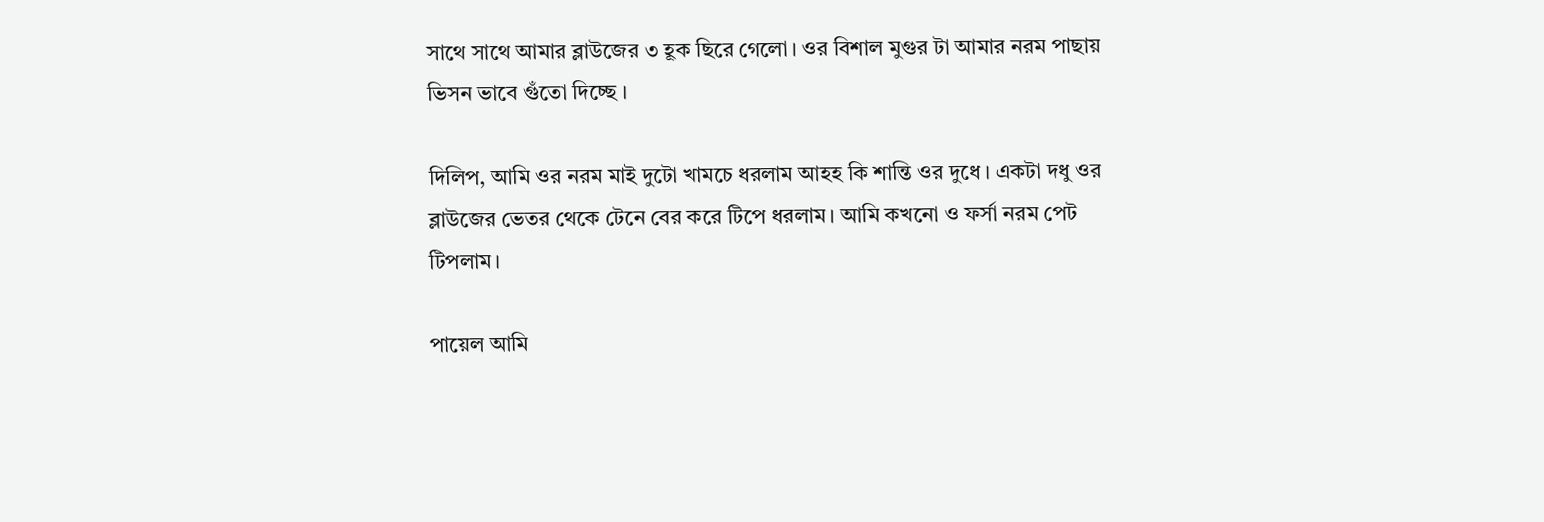সাথে সাথে আমার ব্লাউজের ৩ হূক ছিরে গেলো। ওর বিশাল মুগুর টা আমার নরম পাছায় ভিসন ভাবে গুঁতো দিচ্ছে ।

দিলিপ, আমি ওর নরম মাই দুটো খামচে ধরলাম আহহ কি শান্তি ওর দুধে । একটা দধু ওর ব্লাউজের ভেতর থেকে টেনে বের করে টিপে ধরলাম। আমি কখনো ও ফর্সা নরম পেট টিপলাম।

পায়েল আমি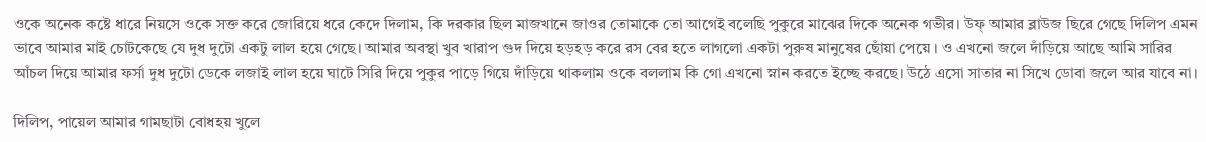ওকে অনেক কষ্টে ধারে নিয়সে ওকে সক্ত করে জোরিয়ে ধরে কেদে দিলাম, কি দরকার ছিল মাজখানে জাওর তোমাকে তো আগেই বলেছি পুকুরে মাঝের দিকে অনেক গভীর। উফ্ আমার ব্লাউজ ছিরে গেছে দিলিপ এমন ভাবে আমার মাই চোটকেছে যে দুধ দুটো একটু লাল হয়ে গেছে। আমার অবস্থা খুব খারাপ গুদ দিয়ে হড়হড় করে রস বের হতে লাগলো একটা পুরুষ মানুষের ছোঁয়া পেয়ে । ও এখনো জলে দাঁড়িয়ে আছে আমি সারির আঁচল দিয়ে আমার ফর্সা দুধ দুটো ডেকে লজাই লাল হয়ে ঘাটে সিরি দিয়ে পুকুর পাড়ে গিয়ে দাঁড়িয়ে থাকলাম ওকে বললাম কি গো এখনো স্নান করতে ইচ্ছে করছে। উঠে এসো সাতার না সিখে ডোবা জলে আর যাবে না।

দিলিপ, পায়েল আমার গামছাটা বোধহয় খুলে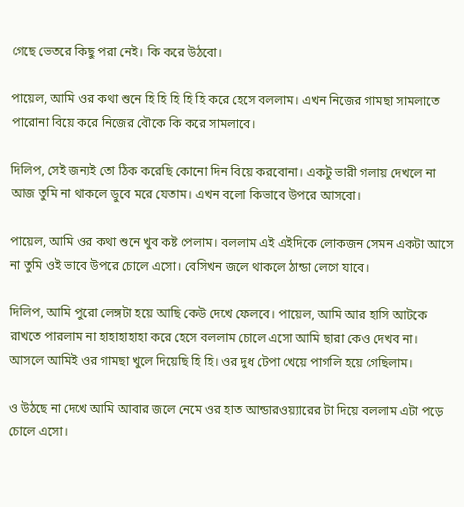গেছে ভেতরে কিছু পরা নেই। কি করে উঠবো।

পায়েল, আমি ওর কথা শুনে হি হি হি হি হি করে হেসে বললাম। এখন নিজের গামছা সামলাতে পারোনা বিয়ে করে নিজের বৌকে কি করে সামলাবে।

দিলিপ, সেই জন্যই তো ঠিক করেছি কোনো দিন বিয়ে করবোনা। একটু ভারী গলায় দেখলে না আজ তুমি না থাকলে ডুবে মরে যেতাম। এখন বলো কিভাবে উপরে আসবো।

পায়েল, আমি ওর কথা শুনে খুব কষ্ট পেলাম। বললাম এই এইদিকে লোকজন সেমন একটা আসে না তুমি ওই ভাবে উপরে চোলে এসো। বেসিখন জলে থাকলে ঠান্ডা লেগে যাবে।

দিলিপ, আমি পুরো লেঙ্গটা হয়ে আছি কেউ দেখে ফেলবে। পায়েল, আমি আর হাসি আটকে রাখতে পারলাম না হাহাহাহাহা করে হেসে বললাম চোলে এসো আমি ছারা কেও দেখব না। আসলে আমিই ওর গামছা খুলে দিয়েছি হি হি। ওর দুধ টেপা খেয়ে পাগলি হয়ে গেছিলাম।

ও উঠছে না দেখে আমি আবার জলে নেমে ওর হাত আন্ডারওয়্যারের টা দিয়ে বললাম এটা পড়ে চোলে এসো।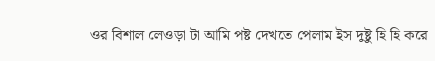ওর বিশাল লেওড়া টা আমি পষ্ট দেখতে পেলাম ইস দুষ্টু হি হি করে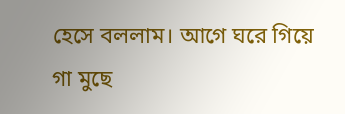হেসে বললাম। আগে ঘরে গিয়ে গা মুছে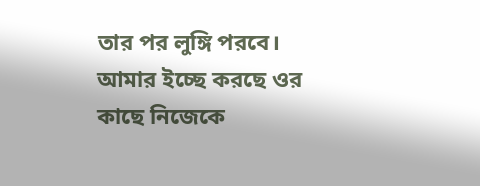তার পর লুঙ্গি পরবে। আমার ইচ্ছে করছে ওর কাছে নিজেকে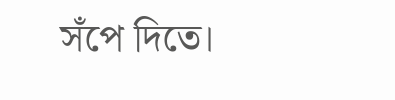সঁপে দিতে।